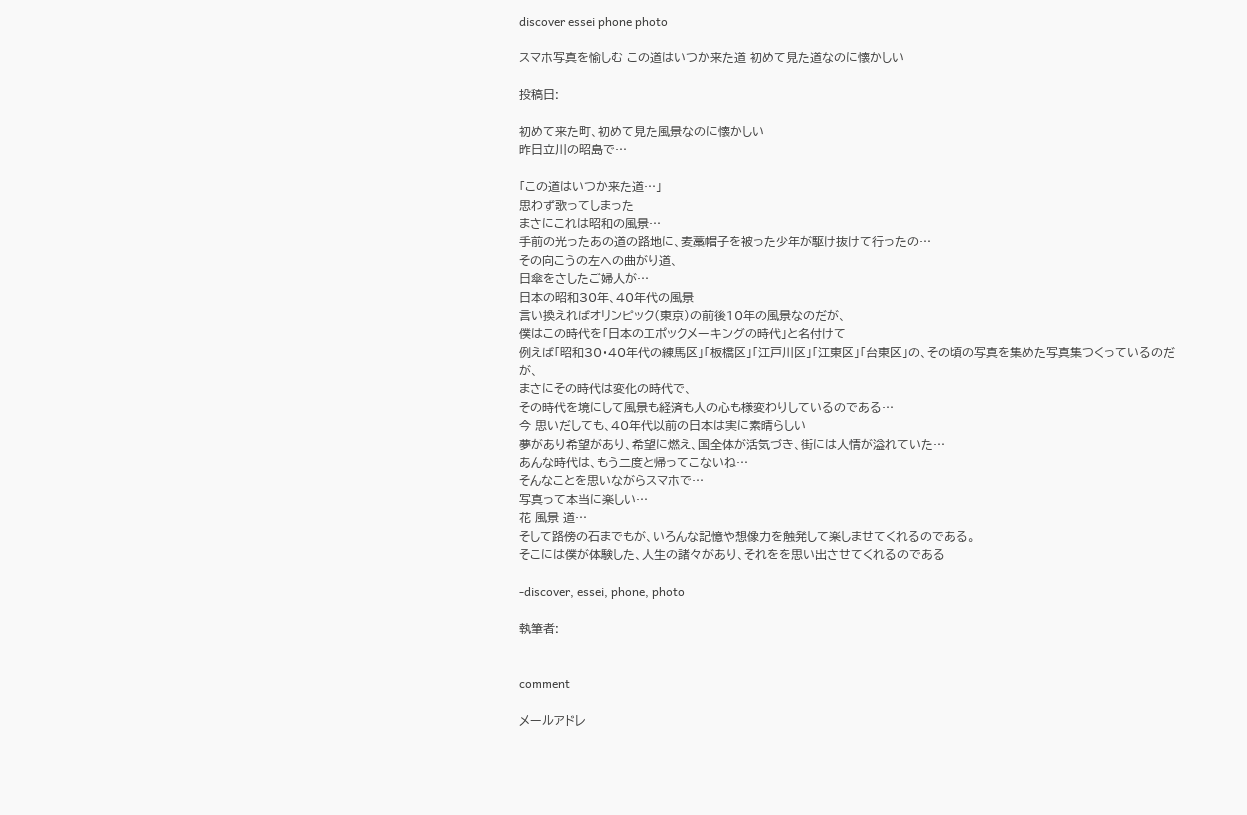discover essei phone photo

スマホ写真を愉しむ この道はいつか来た道 初めて見た道なのに懐かしい

投稿日:

初めて来た町、初めて見た風景なのに懐かしい
昨日立川の昭島で…

「この道はいつか来た道…」
思わず歌ってしまった
まさにこれは昭和の風景…
手前の光ったあの道の路地に、麦藁帽子を被った少年が駆け抜けて行ったの…
その向こうの左への曲がり道、
日傘をさしたご婦人が…
日本の昭和30年、40年代の風景
言い換えればオリンピック(東京)の前後10年の風景なのだが、
僕はこの時代を「日本のエポックメーキングの時代」と名付けて
例えば「昭和30・40年代の練馬区」「板橋区」「江戸川区」「江東区」「台東区」の、その頃の写真を集めた写真集つくっているのだが、
まさにその時代は変化の時代で、
その時代を境にして風景も経済も人の心も様変わりしているのである…
今 思いだしても、40年代以前の日本は実に素晴らしい
夢があり希望があり、希望に燃え、国全体が活気づき、街には人情が溢れていた…
あんな時代は、もう二度と帰ってこないね…
そんなことを思いながらスマホで…
写真って本当に楽しい…
花 風景 道…
そして路傍の石までもが、いろんな記憶や想像力を触発して楽しませてくれるのである。
そこには僕が体験した、人生の諸々があり、それをを思い出させてくれるのである

-discover, essei, phone, photo

執筆者:


comment

メールアドレ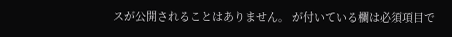スが公開されることはありません。 が付いている欄は必須項目で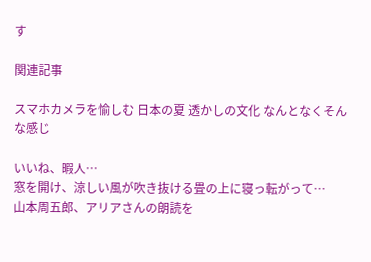す

関連記事

スマホカメラを愉しむ 日本の夏 透かしの文化 なんとなくそんな感じ

いいね、暇人…
窓を開け、涼しい風が吹き抜ける畳の上に寝っ転がって…
山本周五郎、アリアさんの朗読を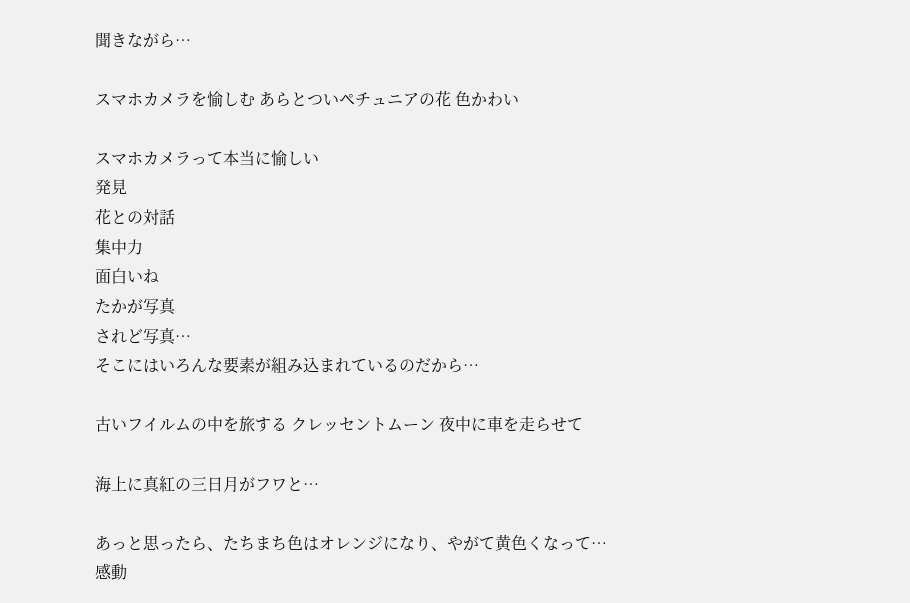聞きながら…

スマホカメラを愉しむ あらとついペチュニアの花 色かわい

スマホカメラって本当に愉しい
発見
花との対話
集中力
面白いね
たかが写真
されど写真…
そこにはいろんな要素が組み込まれているのだから…

古いフイルムの中を旅する クレッセントムーン 夜中に車を走らせて

海上に真紅の三日月がフワと…

あっと思ったら、たちまち色はオレンジになり、やがて黄色くなって…
感動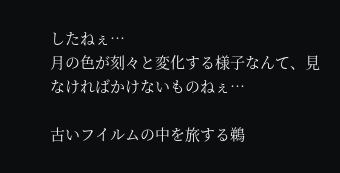したねぇ…
月の色が刻々と変化する様子なんて、見なければかけないものねぇ…

古いフイルムの中を旅する鵜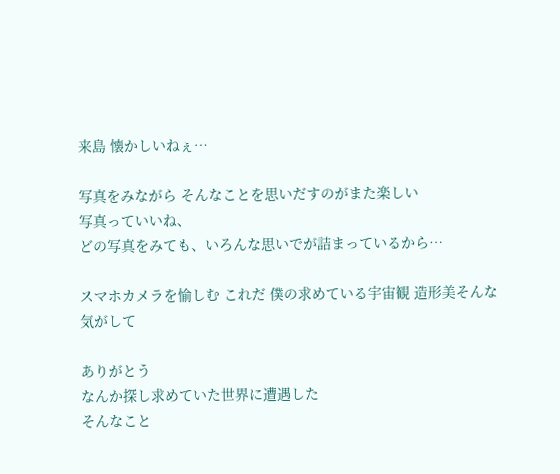来島 懐かしいねぇ…

写真をみながら そんなことを思いだすのがまた楽しい
写真っていいね、
どの写真をみても、いろんな思いでが詰まっているから…

スマホカメラを愉しむ これだ 僕の求めている宇宙観 造形美そんな気がして

ありがとう
なんか探し求めていた世界に遭遇した
そんなこと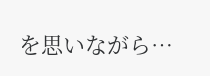を思いながら…